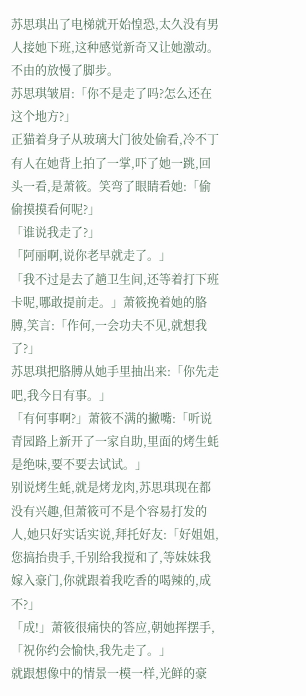苏思琪出了电梯就开始惶恐,太久没有男人接她下班,这种感觉新奇又让她激动。不由的放慢了脚步。
苏思琪皱眉:「你不是走了吗?怎么还在这个地方?」
正猫着身子从玻璃大门彼处偷看,冷不丁有人在她背上拍了一掌,吓了她一跳,回头一看,是萧筱。笑弯了眼睛看她:「偷偷摸摸看何呢?」
「谁说我走了?」
「阿丽啊,说你老早就走了。」
「我不过是去了趟卫生间,还等着打下班卡呢,哪敢提前走。」萧筱挽着她的胳膊,笑言:「作何,一会功夫不见,就想我了?」
苏思琪把胳膊从她手里抽出来:「你先走吧,我今日有事。」
「有何事啊?」萧筱不满的撇嘴:「听说青园路上新开了一家自助,里面的烤生蚝是绝味,要不要去试试。」
别说烤生蚝,就是烤龙肉,苏思琪现在都没有兴趣,但萧筱可不是个容易打发的人,她只好实话实说,拜托好友:「好姐姐,您搞抬贵手,千别给我搅和了,等妹妹我嫁入豪门,你就跟着我吃香的喝辣的,成不?」
「成!」萧筱很痛快的答应,朝她挥摆手,「祝你约会愉快,我先走了。」
就跟想像中的情景一模一样,光鲜的豪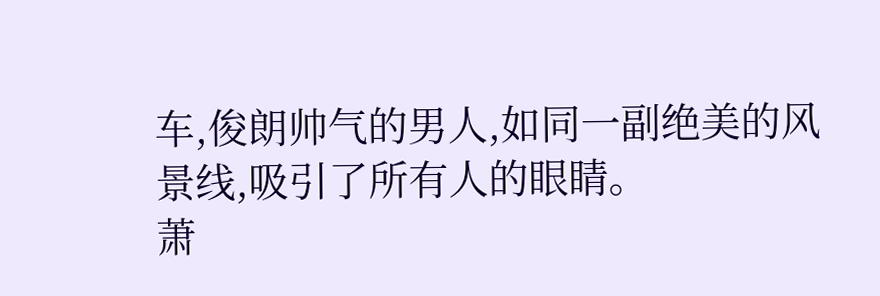车,俊朗帅气的男人,如同一副绝美的风景线,吸引了所有人的眼睛。
萧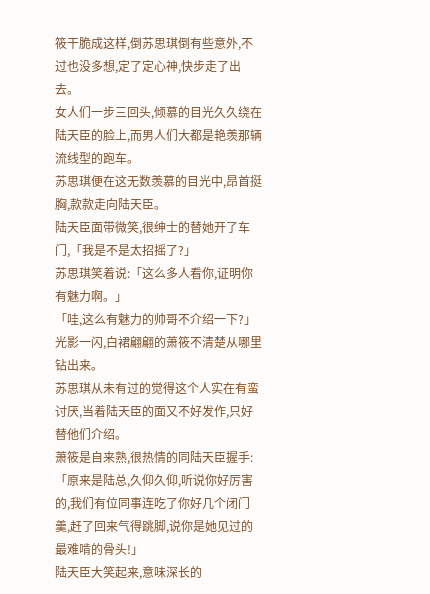筱干脆成这样,倒苏思琪倒有些意外,不过也没多想,定了定心神,快步走了出去。
女人们一步三回头,倾慕的目光久久绕在陆天臣的脸上,而男人们大都是艳羡那辆流线型的跑车。
苏思琪便在这无数羡慕的目光中,昂首挺胸,款款走向陆天臣。
陆天臣面带微笑,很绅士的替她开了车门,「我是不是太招摇了?」
苏思琪笑着说:「这么多人看你,证明你有魅力啊。」
「哇,这么有魅力的帅哥不介绍一下?」光影一闪,白裙翩翩的萧筱不清楚从哪里钻出来。
苏思琪从未有过的觉得这个人实在有蛮讨厌,当着陆天臣的面又不好发作,只好替他们介绍。
萧筱是自来熟,很热情的同陆天臣握手:「原来是陆总,久仰久仰,听说你好厉害的,我们有位同事连吃了你好几个闭门羹,赶了回来气得跳脚,说你是她见过的最难啃的骨头!」
陆天臣大笑起来,意味深长的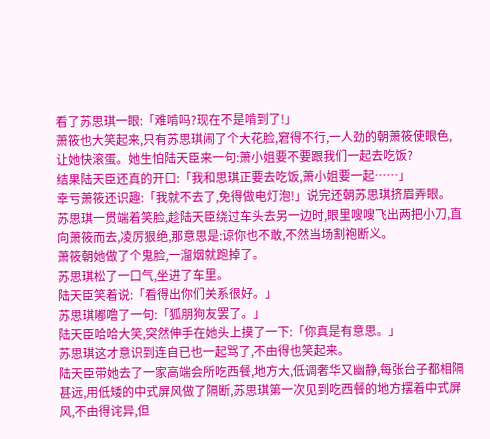看了苏思琪一眼:「难啃吗?现在不是啃到了!」
萧筱也大笑起来,只有苏思琪闹了个大花脸,窘得不行,一人劲的朝萧筱使眼色,让她快滚蛋。她生怕陆天臣来一句:萧小姐要不要跟我们一起去吃饭?
结果陆天臣还真的开口:「我和思琪正要去吃饭,萧小姐要一起……」
幸亏萧筱还识趣:「我就不去了,免得做电灯泡!」说完还朝苏思琪挤眉弄眼。
苏思琪一贯端着笑脸,趁陆天臣绕过车头去另一边时,眼里嗖嗖飞出两把小刀,直向萧筱而去,凌厉狠绝,那意思是:谅你也不敢,不然当场割袍断义。
萧筱朝她做了个鬼脸,一溜烟就跑掉了。
苏思琪松了一口气,坐进了车里。
陆天臣笑着说:「看得出你们关系很好。」
苏思琪嘟噜了一句:「狐朋狗友罢了。」
陆天臣哈哈大笑,突然伸手在她头上摸了一下:「你真是有意思。」
苏思琪这才意识到连自已也一起骂了,不由得也笑起来。
陆天臣带她去了一家高端会所吃西餐,地方大,低调奢华又幽静,每张台子都相隔甚远,用低矮的中式屏风做了隔断,苏思琪第一次见到吃西餐的地方摆着中式屏风,不由得诧异,但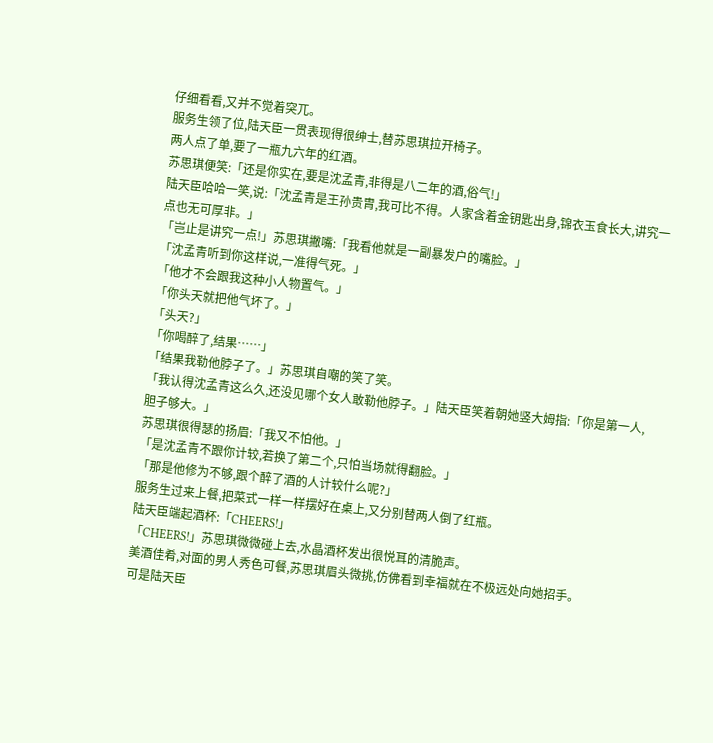仔细看看,又并不觉着突兀。
服务生领了位,陆天臣一贯表现得很绅士,替苏思琪拉开椅子。
两人点了单,要了一瓶九六年的红酒。
苏思琪便笑:「还是你实在,要是沈孟青,非得是八二年的酒,俗气!」
陆天臣哈哈一笑,说:「沈孟青是王孙贵胄,我可比不得。人家含着金钥匙出身,锦衣玉食长大,讲究一点也无可厚非。」
「岂止是讲究一点!」苏思琪撇嘴:「我看他就是一副暴发户的嘴脸。」
「沈孟青听到你这样说,一准得气死。」
「他才不会跟我这种小人物置气。」
「你头天就把他气坏了。」
「头天?」
「你喝醉了,结果……」
「结果我勒他脖子了。」苏思琪自嘲的笑了笑。
「我认得沈孟青这么久,还没见哪个女人敢勒他脖子。」陆天臣笑着朝她竖大姆指:「你是第一人,胆子够大。」
苏思琪很得瑟的扬眉:「我又不怕他。」
「是沈孟青不跟你计较,若换了第二个,只怕当场就得翻脸。」
「那是他修为不够,跟个醉了酒的人计较什么呢?」
服务生过来上餐,把菜式一样一样摆好在桌上,又分别替两人倒了红瓶。
陆天臣端起酒杯:「CHEERS!」
「CHEERS!」苏思琪微微碰上去,水晶酒杯发出很悦耳的清脆声。
美酒佳肴,对面的男人秀色可餐,苏思琪眉头微挑,仿佛看到幸福就在不极远处向她招手。
可是陆天臣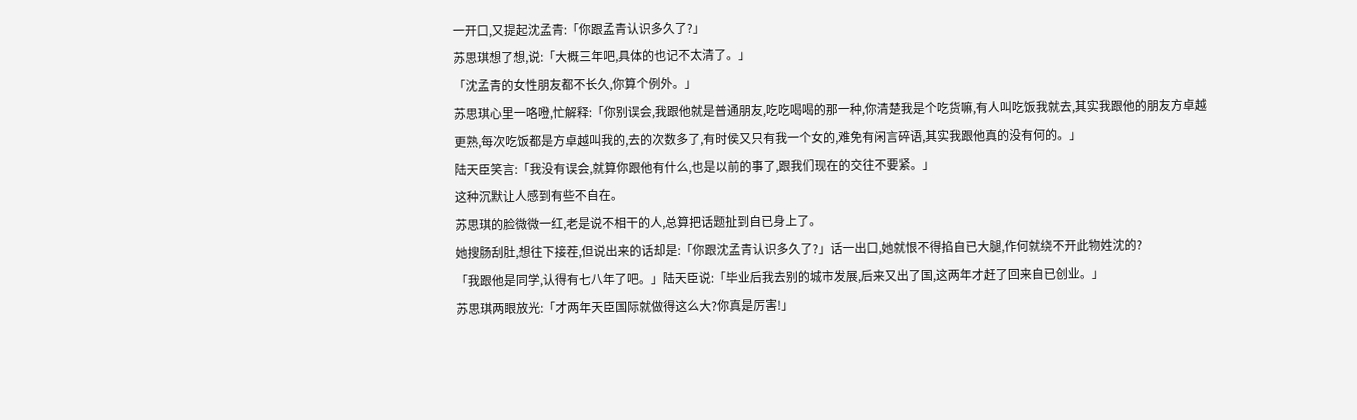一开口,又提起沈孟青:「你跟孟青认识多久了?」
苏思琪想了想,说:「大概三年吧,具体的也记不太清了。」
「沈孟青的女性朋友都不长久,你算个例外。」
苏思琪心里一咯噔,忙解释:「你别误会,我跟他就是普通朋友,吃吃喝喝的那一种,你清楚我是个吃货嘛,有人叫吃饭我就去,其实我跟他的朋友方卓越更熟,每次吃饭都是方卓越叫我的,去的次数多了,有时侯又只有我一个女的,难免有闲言碎语,其实我跟他真的没有何的。」
陆天臣笑言:「我没有误会,就算你跟他有什么,也是以前的事了,跟我们现在的交往不要紧。」
这种沉默让人感到有些不自在。
苏思琪的脸微微一红,老是说不相干的人,总算把话题扯到自已身上了。
她搜肠刮肚,想往下接茬,但说出来的话却是:「你跟沈孟青认识多久了?」话一出口,她就恨不得掐自已大腿,作何就绕不开此物姓沈的?
「我跟他是同学,认得有七八年了吧。」陆天臣说:「毕业后我去别的城市发展,后来又出了国,这两年才赶了回来自已创业。」
苏思琪两眼放光:「才两年天臣国际就做得这么大?你真是厉害!」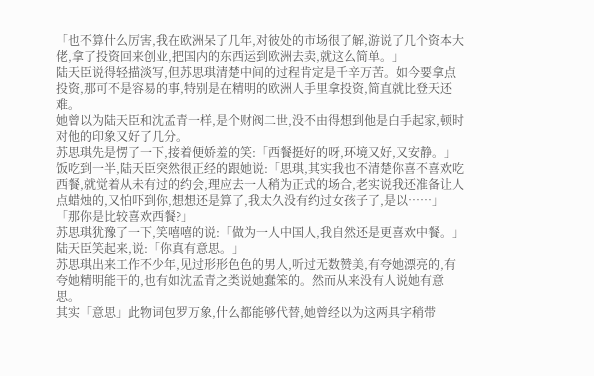「也不算什么厉害,我在欧洲呆了几年,对彼处的市场很了解,游说了几个资本大佬,拿了投资回来创业,把国内的东西运到欧洲去卖,就这么简单。」
陆天臣说得轻描淡写,但苏思琪清楚中间的过程肯定是千辛万苦。如今要拿点投资,那可不是容易的事,特别是在精明的欧洲人手里拿投资,简直就比登天还难。
她曾以为陆天臣和沈孟青一样,是个财阀二世,没不由得想到他是白手起家,顿时对他的印象又好了几分。
苏思琪先是愣了一下,接着便娇羞的笑:「西餐挺好的呀,环境又好,又安静。」
饭吃到一半,陆天臣突然很正经的跟她说:「思琪,其实我也不清楚你喜不喜欢吃西餐,就觉着从未有过的约会,理应去一人稍为正式的场合,老实说我还准备让人点蜡烛的,又怕吓到你,想想还是算了,我太久没有约过女孩子了,是以……」
「那你是比较喜欢西餐?」
苏思琪犹豫了一下,笑嘻嘻的说:「做为一人中国人,我自然还是更喜欢中餐。」
陆天臣笑起来,说:「你真有意思。」
苏思琪出来工作不少年,见过形形色色的男人,听过无数赞美,有夸她漂亮的,有夸她精明能干的,也有如沈孟青之类说她蠢笨的。然而从来没有人说她有意思。
其实「意思」此物词包罗万象,什么都能够代替,她曾经以为这两具字稍带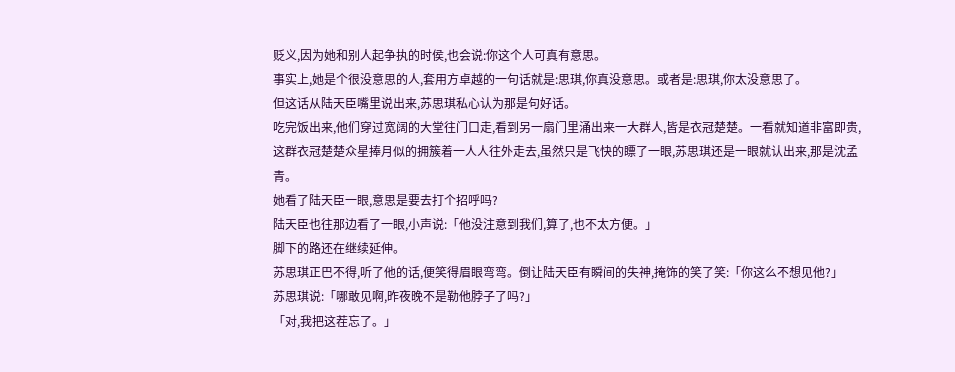贬义,因为她和别人起争执的时侯,也会说:你这个人可真有意思。
事实上,她是个很没意思的人,套用方卓越的一句话就是:思琪,你真没意思。或者是:思琪,你太没意思了。
但这话从陆天臣嘴里说出来,苏思琪私心认为那是句好话。
吃完饭出来,他们穿过宽阔的大堂往门口走,看到另一扇门里涌出来一大群人,皆是衣冠楚楚。一看就知道非富即贵,这群衣冠楚楚众星捧月似的拥簇着一人人往外走去,虽然只是飞快的瞟了一眼,苏思琪还是一眼就认出来,那是沈孟青。
她看了陆天臣一眼,意思是要去打个招呼吗?
陆天臣也往那边看了一眼,小声说:「他没注意到我们,算了,也不太方便。」
脚下的路还在继续延伸。
苏思琪正巴不得,听了他的话,便笑得眉眼弯弯。倒让陆天臣有瞬间的失神,掩饰的笑了笑:「你这么不想见他?」
苏思琪说:「哪敢见啊,昨夜晚不是勒他脖子了吗?」
「对,我把这茬忘了。」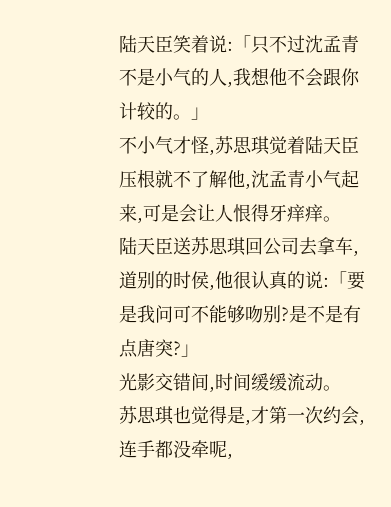陆天臣笑着说:「只不过沈孟青不是小气的人,我想他不会跟你计较的。」
不小气才怪,苏思琪觉着陆天臣压根就不了解他,沈孟青小气起来,可是会让人恨得牙痒痒。
陆天臣送苏思琪回公司去拿车,道别的时侯,他很认真的说:「要是我问可不能够吻别?是不是有点唐突?」
光影交错间,时间缓缓流动。
苏思琪也觉得是,才第一次约会,连手都没牵呢,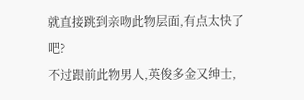就直接跳到亲吻此物层面,有点太快了吧?
不过跟前此物男人,英俊多金又绅士,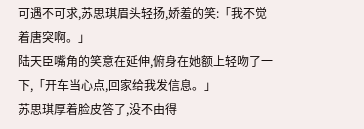可遇不可求,苏思琪眉头轻扬,娇羞的笑:「我不觉着唐突啊。」
陆天臣嘴角的笑意在延伸,俯身在她额上轻吻了一下,「开车当心点,回家给我发信息。」
苏思琪厚着脸皮答了,没不由得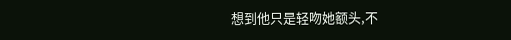想到他只是轻吻她额头,不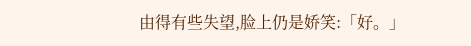由得有些失望,脸上仍是娇笑:「好。」